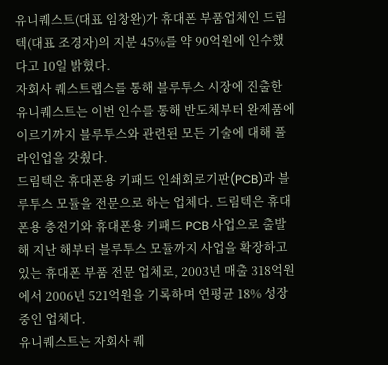유니퀘스트(대표 임창완)가 휴대폰 부품업체인 드림텍(대표 조경자)의 지분 45%를 약 90억원에 인수했다고 10일 밝혔다.
자회사 퀘스트랩스를 통해 블루투스 시장에 진출한 유니퀘스트는 이번 인수를 통해 반도체부터 완제품에 이르기까지 블루투스와 관련된 모든 기술에 대해 풀라인업을 갖췄다.
드림텍은 휴대폰용 키패드 인쇄회로기판(PCB)과 블루투스 모듈을 전문으로 하는 업체다. 드림텍은 휴대폰용 충전기와 휴대폰용 키패드 PCB 사업으로 출발해 지난 해부터 블루투스 모듈까지 사업을 확장하고 있는 휴대폰 부품 전문 업체로, 2003년 매출 318억원에서 2006년 521억원을 기록하며 연평균 18% 성장 중인 업체다.
유니퀘스트는 자회사 퀘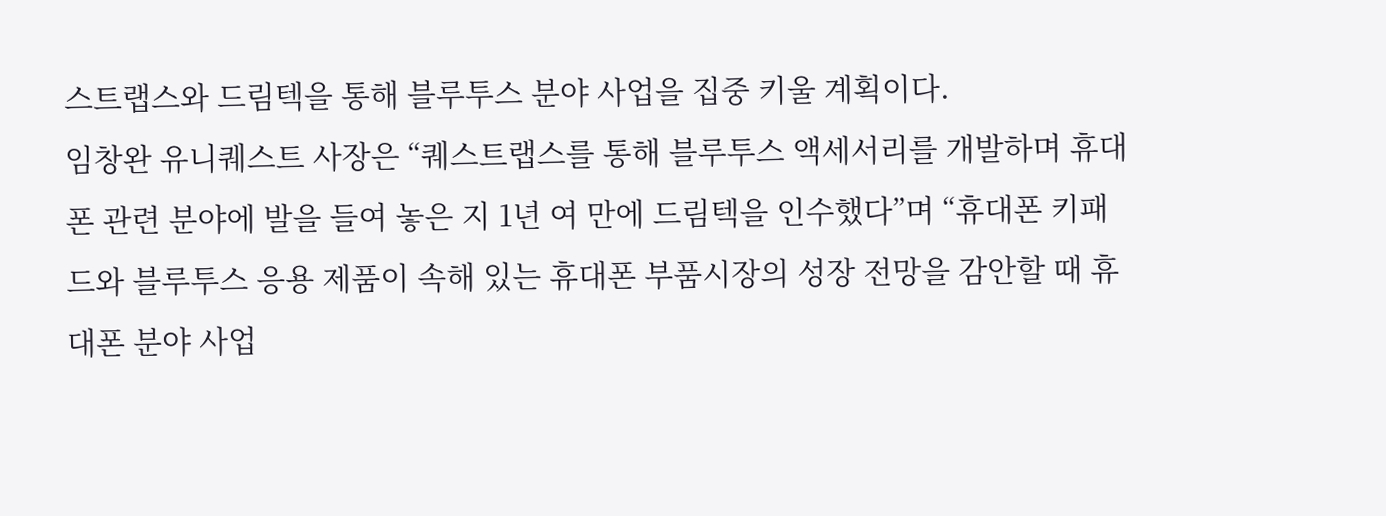스트랩스와 드림텍을 통해 블루투스 분야 사업을 집중 키울 계획이다.
임창완 유니퀘스트 사장은 “퀘스트랩스를 통해 블루투스 액세서리를 개발하며 휴대폰 관련 분야에 발을 들여 놓은 지 1년 여 만에 드림텍을 인수했다”며 “휴대폰 키패드와 블루투스 응용 제품이 속해 있는 휴대폰 부품시장의 성장 전망을 감안할 때 휴대폰 분야 사업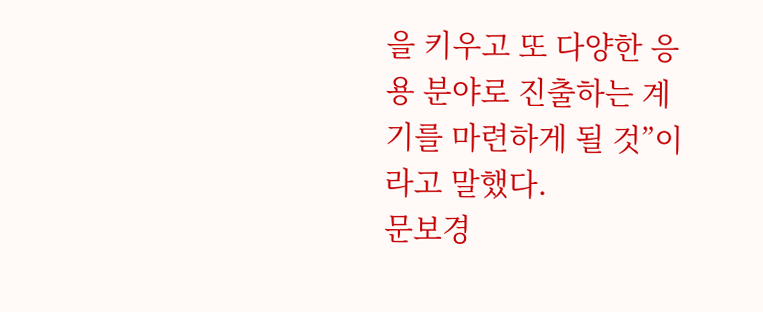을 키우고 또 다양한 응용 분야로 진출하는 계기를 마련하게 될 것”이라고 말했다.
문보경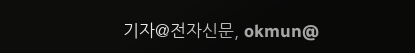기자@전자신문, okmun@